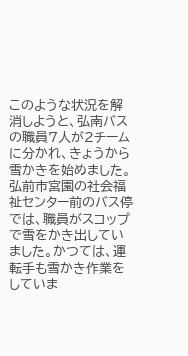このような状況を解消しようと、弘南バスの職員7人が2チームに分かれ、きょうから雪かきを始めました。
弘前市宮園の社会福祉センター前のバス停では、職員がスコップで雪をかき出していました。かつては、運転手も雪かき作業をしていま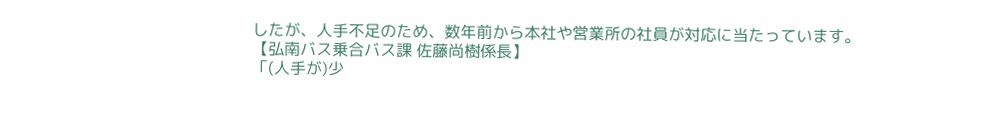したが、人手不足のため、数年前から本社や営業所の社員が対応に当たっています。
【弘南バス乗合バス課 佐藤尚樹係長】
「(人手が)少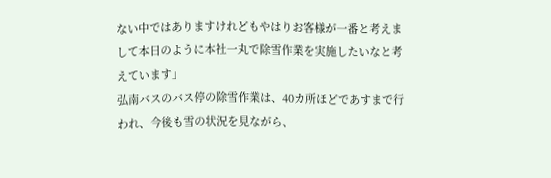ない中ではありますけれどもやはりお客様が一番と考えまして本日のように本社一丸で除雪作業を実施したいなと考えています」
弘南バスのバス停の除雪作業は、40カ所ほどであすまで行われ、今後も雪の状況を見ながら、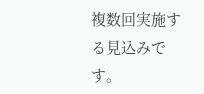複数回実施する見込みです。